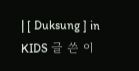| [ Duksung ] in KIDS 글 쓴 이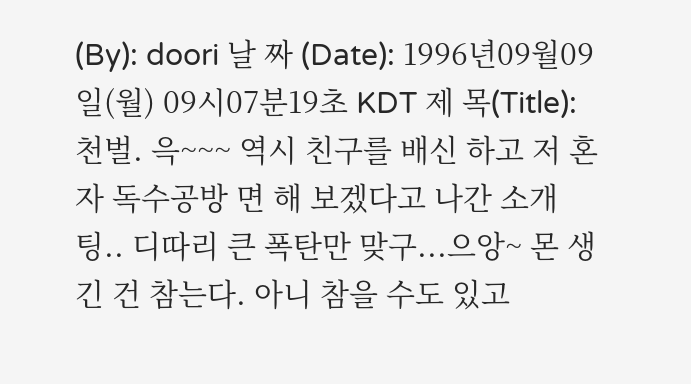(By): doori 날 짜 (Date): 1996년09월09일(월) 09시07분19초 KDT 제 목(Title): 천벌. 윽~~~ 역시 친구를 배신 하고 저 혼자 독수공방 면 해 보겠다고 나간 소개팅.. 디따리 큰 폭탄만 맞구...으앙~ 몬 생긴 건 참는다. 아니 참을 수도 있고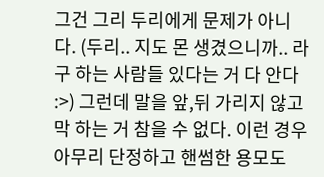그건 그리 두리에게 문제가 아니다. (두리.. 지도 몬 생겼으니까.. 라구 하는 사람들 있다는 거 다 안다 :>) 그런데 말을 앞,뒤 가리지 않고 막 하는 거 참을 수 없다. 이런 경우 아무리 단정하고 핸썸한 용모도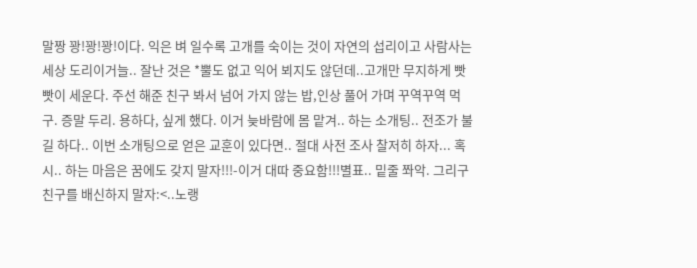말짱 꽝!꽝!꽝!이다. 익은 벼 일수록 고개를 숙이는 것이 자연의 섭리이고 사람사는 세상 도리이거늘.. 잘난 것은 *뿔도 없고 익어 뵈지도 않던데..고개만 무지하게 빳빳이 세운다. 주선 해준 친구 봐서 넘어 가지 않는 밥,인상 풀어 가며 꾸역꾸역 먹구. 증말 두리. 용하다, 싶게 했다. 이거 늦바람에 몸 맡겨.. 하는 소개팅.. 전조가 불길 하다.. 이번 소개팅으로 얻은 교훈이 있다면.. 절대 사전 조사 찰저히 하자... 혹시.. 하는 마음은 꿈에도 갖지 말자!!!-이거 대따 중요함!!!별표.. 밑줄 쫘악. 그리구 친구를 배신하지 말자:<..노랭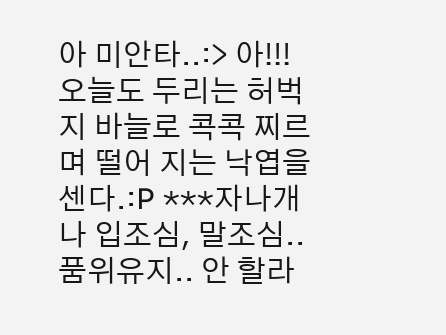아 미안타..:> 아!!!오늘도 두리는 허벅지 바늘로 콕콕 찌르며 떨어 지는 낙엽을 센다.:P ***자나개나 입조심, 말조심.. 품위유지.. 안 할라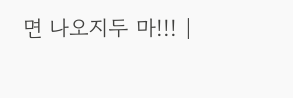면 나오지두 마!!! |